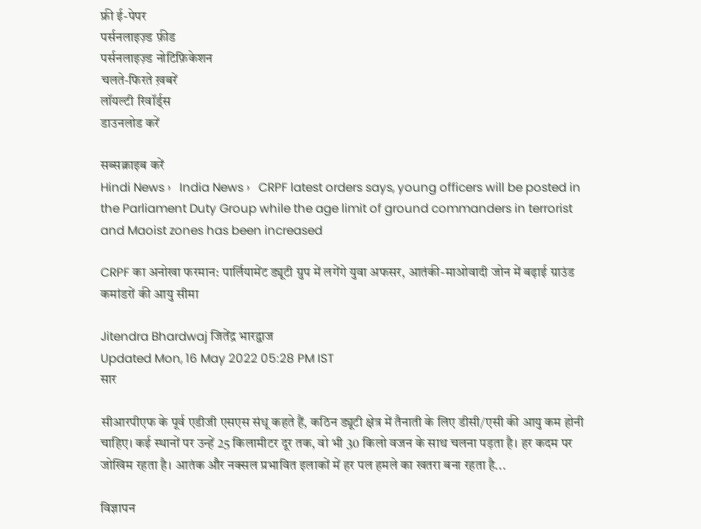फ्री ई-पेपर
पर्सनलाइज़्ड फ़ीड
पर्सनलाइज़्ड नोटिफ़िकेशन
चलते-फिरते ख़बरें
लॉयल्टी रिवॉर्ड्स
डाउनलोड करें

सब्सक्राइब करें
Hindi News ›   India News ›   CRPF latest orders says, young officers will be posted in the Parliament Duty Group while the age limit of ground commanders in terrorist and Maoist zones has been increased

CRPF का अनोखा फरमान: पार्लियामेंट ड्यूटी ग्रुप में लगेंगे युवा अफसर, आतंकी-माओवादी जोन में बढ़ाई ग्राउंड कमांडरों की आयु सीमा

Jitendra Bhardwaj जितेंद्र भारद्वाज
Updated Mon, 16 May 2022 05:28 PM IST
सार

सीआरपीएफ के पूर्व एडीजी एसएस संधू कहते हैं, कठिन ड्यूटी क्षेत्र में तैनाती के लिए डीसी/एसी की आयु कम होनी चाहिए। कई स्थानों पर उन्हें 25 किलामीटर दूर तक, वो भी 30 किलो वजन के साथ चलना पड़ता है। हर कदम पर जोखिम रहता है। आतंक और नक्सल प्रभावित इलाकों में हर पल हमले का खतरा बना रहता है...

विज्ञापन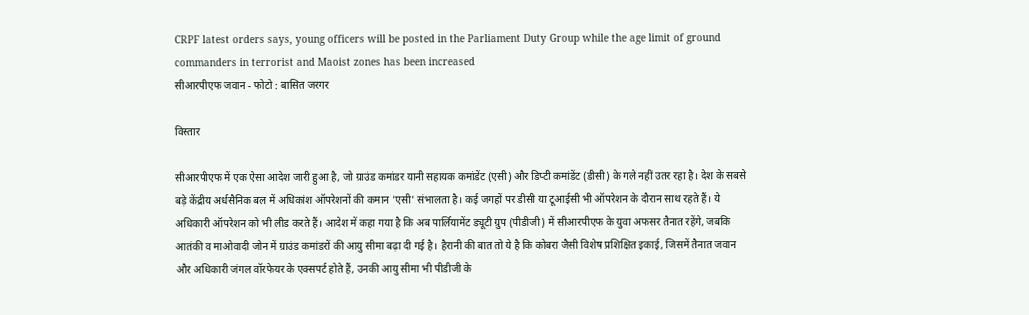CRPF latest orders says, young officers will be posted in the Parliament Duty Group while the age limit of ground commanders in terrorist and Maoist zones has been increased
सीआरपीएफ जवान - फोटो : बासित जरगर

विस्तार

सीआरपीएफ में एक ऐसा आदेश जारी हुआ है, जो ग्राउंड कमांडर यानी सहायक कमांडेंट (एसी) और डिप्टी कमांडेंट (डीसी) के गले नहीं उतर रहा है। देश के सबसे बड़े केंद्रीय अर्धसैनिक बल में अधिकांश ऑपरेशनों की कमान 'एसी' संभालता है। कई जगहों पर डीसी या टूआईसी भी ऑपरेशन के दौरान साथ रहते हैं। ये अधिकारी ऑपरेशन को भी लीड करते हैं। आदेश में कहा गया है कि अब पार्लियामेंट ड्यूटी ग्रुप (पीडीजी) में सीआरपीएफ के युवा अफसर तैनात रहेंगे, जबकि आतंकी व माओवादी जोन में ग्राउंड कमांडरों की आयु सीमा बढ़ा दी गई है। हैरानी की बात तो ये है कि कोबरा जैसी विशेष प्रशिक्षित इकाई, जिसमें तैनात जवान और अधिकारी जंगल वॉरफेयर के एक्सपर्ट होते हैं, उनकी आयु सीमा भी पीडीजी के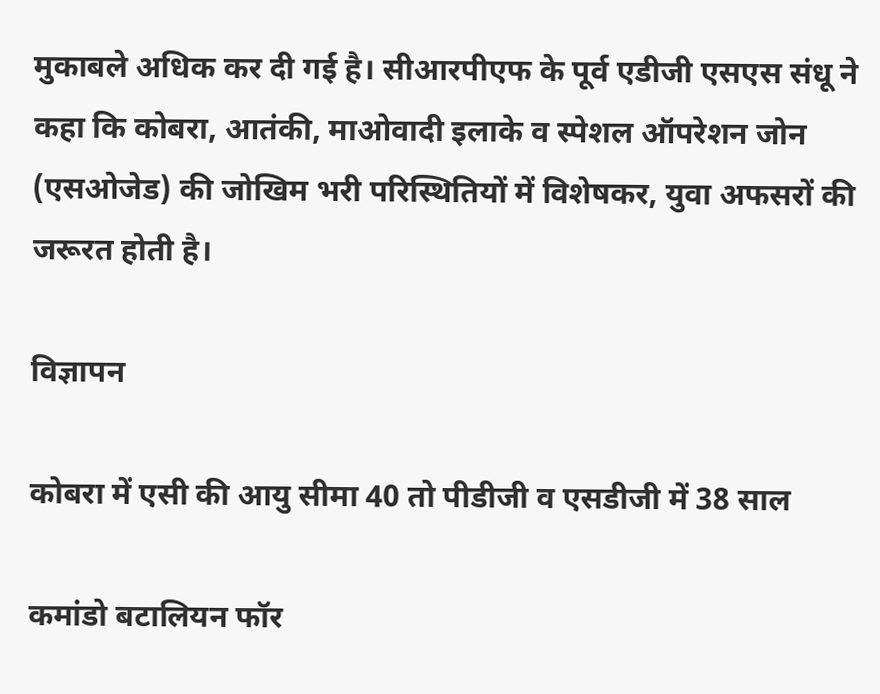मुकाबले अधिक कर दी गई है। सीआरपीएफ के पूर्व एडीजी एसएस संधू ने कहा कि कोबरा, आतंकी, माओवादी इलाके व स्पेशल ऑपरेशन जोन (एसओजेड) की जोखिम भरी परिस्थितियों में विशेषकर, युवा अफसरों की जरूरत होती है।

विज्ञापन

कोबरा में एसी की आयु सीमा 40 तो पीडीजी व एसडीजी में 38 साल

कमांडो बटालियन फॉर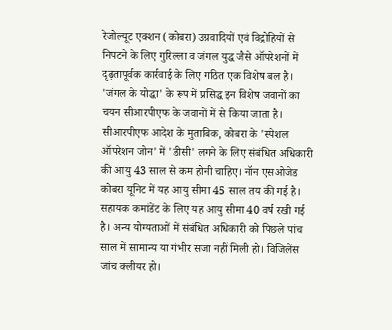रेजोल्यूट एक्शन (कोबरा) उग्रवादियों एवं विद्रोहियों से निपटने के लिए गुरिल्ला व जंगल युद्ध जैसे ऑपरेशनों में दृढ़तापूर्वक कार्रवाई के लिए गठित एक विशेष बल है। 'जंगल के योद्धा' के रूप में प्रसिद्ध इन विशेष जवानों का चयन सीआरपीएफ के जवानों में से किया जाता है। सीआरपीएफ आदेश के मुताबिक, कोबरा के 'स्पेशल ऑपरेशन जोन' में 'डीसी' लगने के लिए संबंधित अधिकारी की आयु 43 साल से कम होनी चाहिए। नॉन एसओजेड कोबरा यूनिट में यह आयु सीमा 45 साल तय की गई है। सहायक कमांडेंट के लिए यह आयु सीमा 40 वर्ष रखी गई है। अन्य योग्यताओं में संबंधित अधिकारी को पिछले पांच साल में सामान्य या गंभीर सजा नहीं मिली हो। विजिलेंस जांच क्लीयर हो।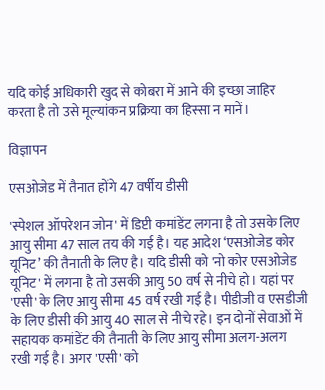यदि कोई अधिकारी खुद से कोबरा में आने की इच्छा जाहिर करता है तो उसे मूल्यांकन प्रक्रिया का हिस्सा न मानें।

विज्ञापन

एसओजेड में तैनात होंगे 47 वर्षीय डीसी

'स्पेशल ऑपरेशन जोन' में डिप्टी कमांडेंट लगना है तो उसके लिए आयु सीमा 47 साल तय की गई है। यह आदेश ‘एसओजेड कोर यूनिट’ की तैनाती के लिए है। यदि डीसी को 'नो कोर एसओजेड यूनिट' में लगना है तो उसकी आयु 50 वर्ष से नीचे हो। यहां पर 'एसी' के लिए आयु सीमा 45 वर्ष रखी गई है। पीडीजी व एसडीजी के लिए डीसी की आयु 40 साल से नीचे रहे। इन दोनों सेवाओं में सहायक कमांडेंट की तैनाती के लिए आयु सीमा अलग-अलग रखी गई है। अगर 'एसी' को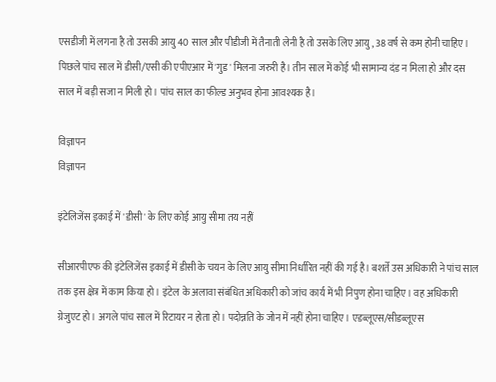एसडीजी में लगना है तो उसकी आयु 40 साल और पीडीजी में तैनाती लेनी है तो उसके लिए आयु, 38 वर्ष से कम होनी चाहिए। पिछले पांच साल में डीसी/एसी की एपीएआर में 'गुड' मिलना जरुरी है। तीन साल में कोई भी सामान्य दंड न मिला हो और दस साल में बड़ी सजा न मिली हो। पांच साल का फील्ड अनुभव होना आवश्यक है।

विज्ञापन
विज्ञापन

इंटेलिजेंस इकाई में 'डीसी' के लिए कोई आयु सीमा तय नहीं

सीआरपीएफ की इंटेलिजेंस इकाई में डीसी के चयन के लिए आयु सीमा निर्धारित नहीं की गई है। बशर्ते उस अधिकारी ने पांच साल तक इस क्षेत्र में काम किया हो। इंटेल के अलावा संबंधित अधिकारी को जांच कार्य में भी निपुण होना चाहिए। वह अधिकारी ग्रेजुएट हो। अगले पांच साल में रिटायर न होता हो। पदोन्नति के जोन में नहीं होना चाहिए। एडब्लूएस/सीडब्लूएस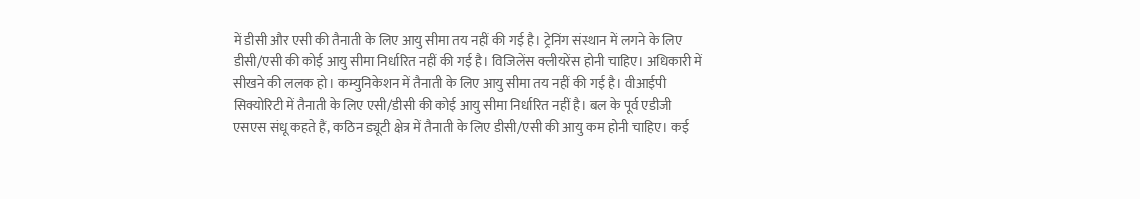में डीसी और एसी की तैनाती के लिए आयु सीमा तय नहीं की गई है। ट्रेनिंग संस्थान में लगने के लिए डीसी/एसी की कोई आयु सीमा निर्धारित नहीं की गई है। विजिलेंस क्लीयरेंस होनी चाहिए। अधिकारी में सीखने की ललक हो। कम्युनिकेशन में तैनाती के लिए आयु सीमा तय नहीं की गई है। वीआईपी सिक्योरिटी में तैनाती के लिए एसी/डीसी की कोई आयु सीमा निर्धारित नहीं है। बल के पूर्व एडीजी एसएस संधू कहते हैं, कठिन ड्यूटी क्षेत्र में तैनाती के लिए डीसी/एसी की आयु कम होनी चाहिए। कई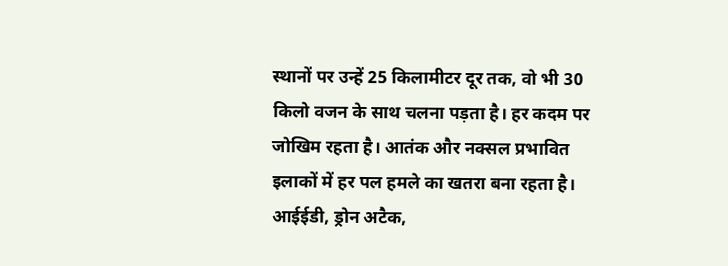स्थानों पर उन्हें 25 किलामीटर दूर तक, वो भी 30 किलो वजन के साथ चलना पड़ता है। हर कदम पर जोखिम रहता है। आतंक और नक्सल प्रभावित इलाकों में हर पल हमले का खतरा बना रहता है। आईईडी, ड्रोन अटैक,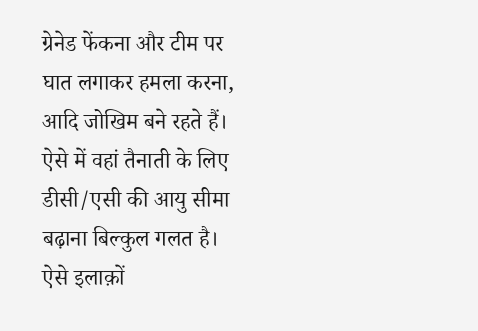ग्रेनेड फेंकना और टीम पर घात लगाकर हमला करना, आदि जोखिम बने रहते हैं। ऐसे में वहां तैनाती के लिए डीसी/एसी की आयु सीमा बढ़ाना बिल्कुल गलत है। ऐसे इलाक़ों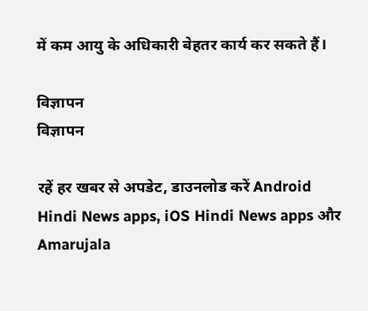में कम आयु के अधिकारी बेहतर कार्य कर सकते हैं।

विज्ञापन
विज्ञापन

रहें हर खबर से अपडेट, डाउनलोड करें Android Hindi News apps, iOS Hindi News apps और Amarujala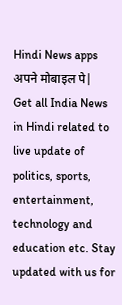Hindi News apps अपने मोबाइल पे|
Get all India News in Hindi related to live update of politics, sports, entertainment, technology and education etc. Stay updated with us for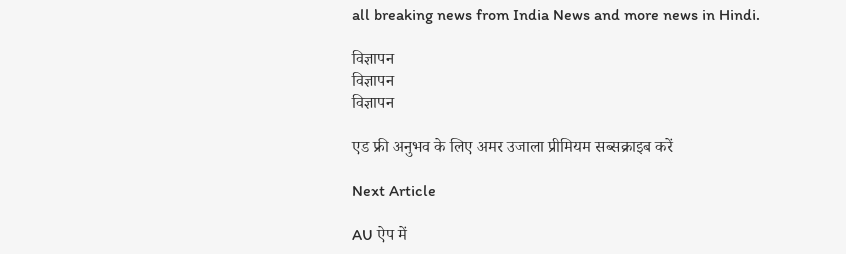all breaking news from India News and more news in Hindi.

विज्ञापन
विज्ञापन
विज्ञापन

एड फ्री अनुभव के लिए अमर उजाला प्रीमियम सब्सक्राइब करें

Next Article

AU ऐप में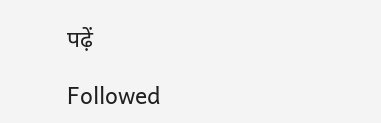पढ़ें

Followed